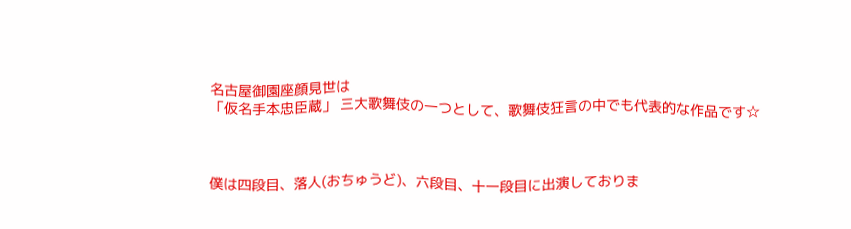名古屋御園座顔見世は
「仮名手本忠臣蔵」 三大歌舞伎の一つとして、歌舞伎狂言の中でも代表的な作品です☆



僕は四段目、落人(おちゅうど)、六段目、十一段目に出演しておりま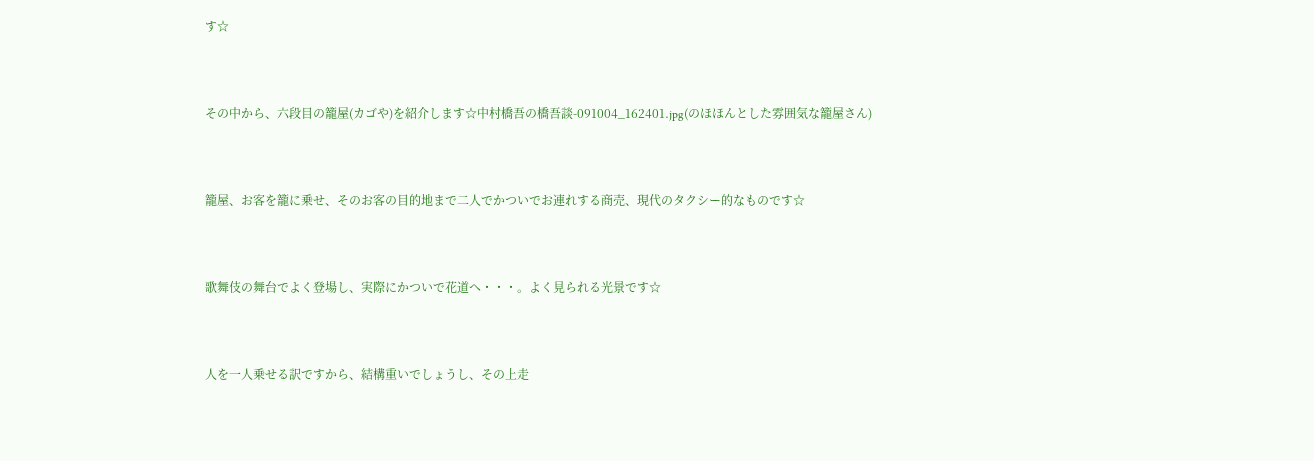す☆



その中から、六段目の籠屋(カゴや)を紹介します☆中村橋吾の橋吾談-091004_162401.jpg(のほほんとした雰囲気な籠屋さん)



籠屋、お客を籠に乗せ、そのお客の目的地まで二人でかついでお連れする商売、現代のタクシー的なものです☆



歌舞伎の舞台でよく登場し、実際にかついで花道へ・・・。よく見られる光景です☆



人を一人乗せる訳ですから、結構重いでしょうし、その上走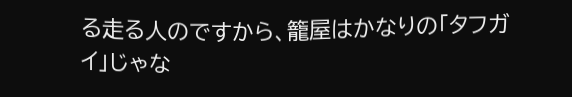る走る人のですから、籠屋はかなりの「タフガイ」じゃな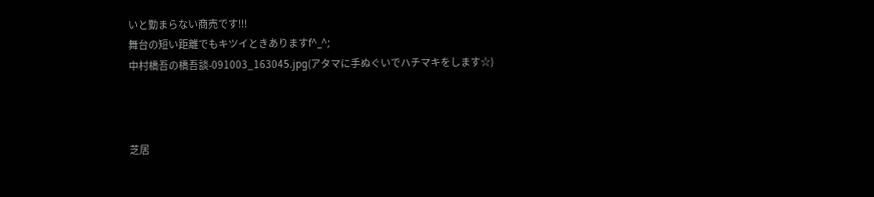いと勤まらない商売です!!!
舞台の短い距離でもキツイときありますf^_^;
中村橋吾の橋吾談-091003_163045.jpg(アタマに手ぬぐいでハチマキをします☆)



芝居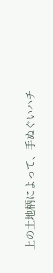上の土地柄によって、手ぬぐいハチ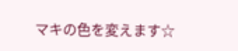マキの色を変えます☆